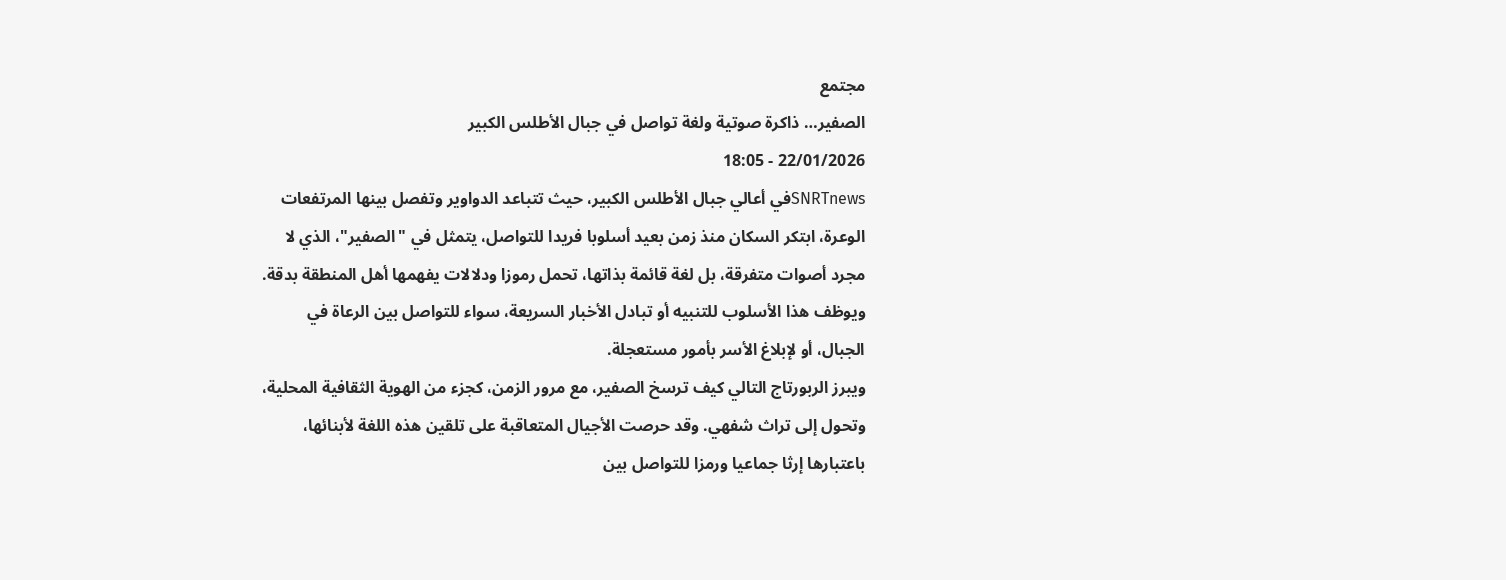مجتمع
الصفير… ذاكرة صوتية ولغة تواصل في جبال الأطلس الكبير
22/01/2026 - 18:05
SNRTnewsفي أعالي جبال الأطلس الكبير، حيث تتباعد الدواوير وتفصل بينها المرتفعات الوعرة، ابتكر السكان منذ زمن بعيد أسلوبا فريدا للتواصل، يتمثل في "الصفير"، الذي لا مجرد أصوات متفرقة، بل لغة قائمة بذاتها، تحمل رموزا ودلالات يفهمها أهل المنطقة بدقة.
ويوظف هذا الأسلوب للتنبيه أو تبادل الأخبار السريعة، سواء للتواصل بين الرعاة في الجبال، أو لإبلاغ الأسر بأمور مستعجلة.
ويبرز الربورتاج التالي كيف ترسخ الصفير، مع مرور الزمن، كجزء من الهوية الثقافية المحلية، وتحول إلى تراث شفهي. وقد حرصت الأجيال المتعاقبة على تلقين هذه اللغة لأبنائها، باعتبارها إرثا جماعيا ورمزا للتواصل بين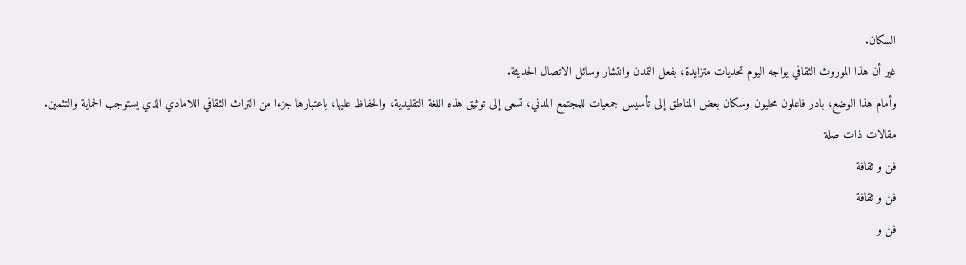السكان.
غير أن هذا الموروث الثقافي يواجه اليوم تحديات متزايدة، بفعل التمدن وانتشار وسائل الاتصال الحديثة.
وأمام هذا الوضع، بادر فاعلون محليون وسكان بعض المناطق إلى تأسيس جمعيات للمجتمع المدني، تسعى إلى توثيق هذه اللغة التقليدية، والحفاظ عليها، باعتبارها جزءا من التراث الثقافي اللامادي الذي يستوجب الحماية والتثمين.
مقالات ذات صلة
فن و ثقافة
فن و ثقافة
فن و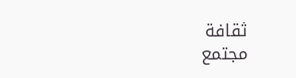ثقافة
مجتمع